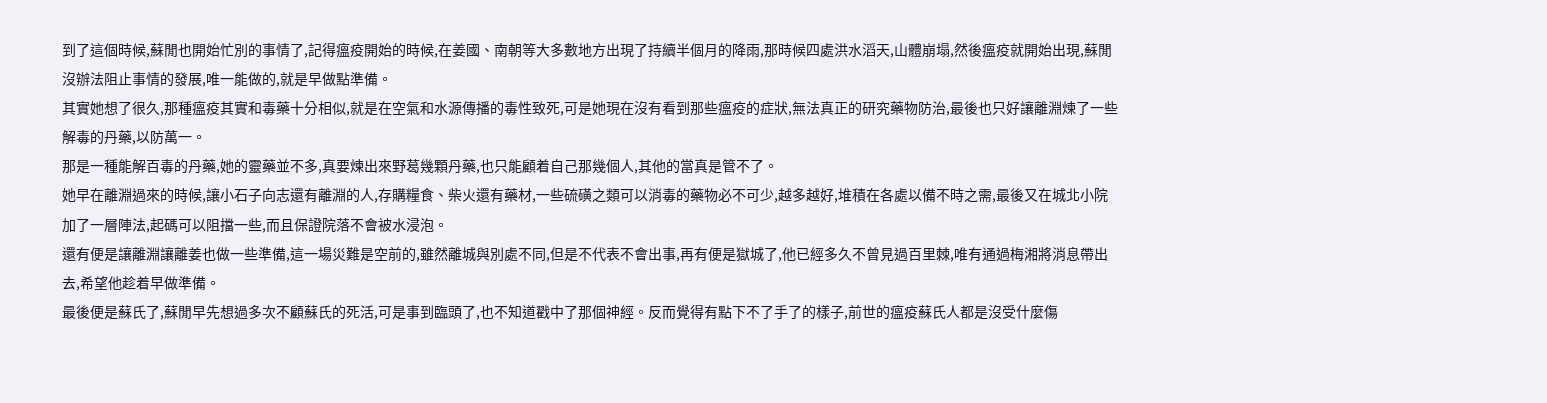到了這個時候,蘇閒也開始忙別的事情了,記得瘟疫開始的時候,在姜國、南朝等大多數地方出現了持續半個月的降雨,那時候四處洪水滔天,山體崩塌,然後瘟疫就開始出現,蘇閒沒辦法阻止事情的發展,唯一能做的,就是早做點準備。
其實她想了很久,那種瘟疫其實和毒藥十分相似,就是在空氣和水源傳播的毒性致死,可是她現在沒有看到那些瘟疫的症狀,無法真正的研究藥物防治,最後也只好讓離淵煉了一些解毒的丹藥,以防萬一。
那是一種能解百毒的丹藥,她的靈藥並不多,真要煉出來野葛幾顆丹藥,也只能顧着自己那幾個人,其他的當真是管不了。
她早在離淵過來的時候,讓小石子向志還有離淵的人,存購糧食、柴火還有藥材,一些硫磺之類可以消毒的藥物必不可少,越多越好,堆積在各處以備不時之需,最後又在城北小院加了一層陣法,起碼可以阻擋一些,而且保證院落不會被水浸泡。
還有便是讓離淵讓離姜也做一些準備,這一場災難是空前的,雖然離城與別處不同,但是不代表不會出事,再有便是獄城了,他已經多久不曾見過百里棘,唯有通過梅湘將消息帶出去,希望他趁着早做準備。
最後便是蘇氏了,蘇閒早先想過多次不顧蘇氏的死活,可是事到臨頭了,也不知道戳中了那個神經。反而覺得有點下不了手了的樣子,前世的瘟疫蘇氏人都是沒受什麼傷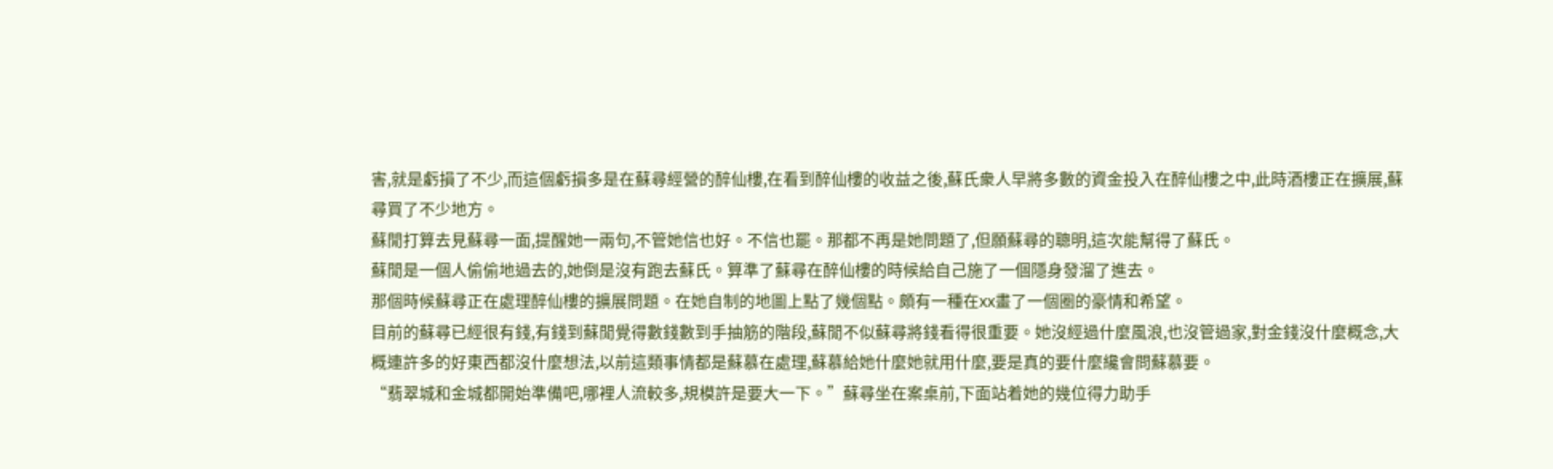害,就是虧損了不少,而這個虧損多是在蘇尋經營的醉仙樓,在看到醉仙樓的收益之後,蘇氏衆人早將多數的資金投入在醉仙樓之中,此時酒樓正在擴展,蘇尋買了不少地方。
蘇閒打算去見蘇尋一面,提醒她一兩句,不管她信也好。不信也罷。那都不再是她問題了,但願蘇尋的聰明,這次能幫得了蘇氏。
蘇閒是一個人偷偷地過去的,她倒是沒有跑去蘇氏。算準了蘇尋在醉仙樓的時候給自己施了一個隱身發溜了進去。
那個時候蘇尋正在處理醉仙樓的擴展問題。在她自制的地圖上點了幾個點。頗有一種在xx畫了一個圈的豪情和希望。
目前的蘇尋已經很有錢,有錢到蘇閒覺得數錢數到手抽筋的階段,蘇閒不似蘇尋將錢看得很重要。她沒經過什麼風浪,也沒管過家,對金錢沒什麼概念,大概連許多的好東西都沒什麼想法,以前這類事情都是蘇慕在處理,蘇慕給她什麼她就用什麼,要是真的要什麼纔會問蘇慕要。
“翡翠城和金城都開始準備吧,哪裡人流較多,規模許是要大一下。”蘇尋坐在案桌前,下面站着她的幾位得力助手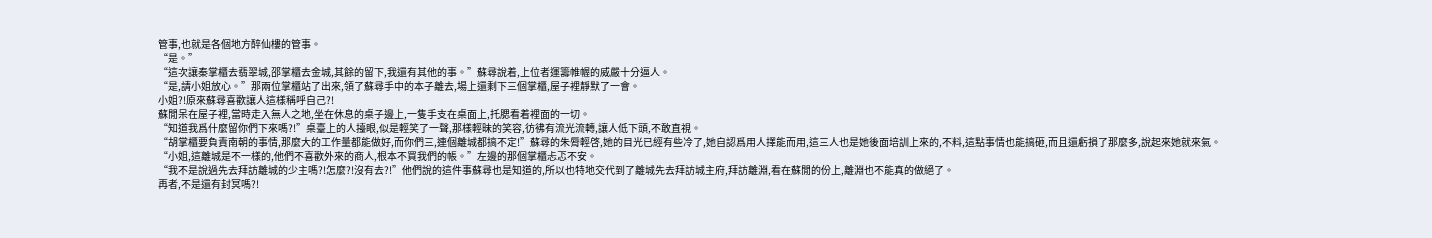管事,也就是各個地方醉仙樓的管事。
“是。”
“這次讓秦掌櫃去翡翠城,邵掌櫃去金城,其餘的留下,我還有其他的事。”蘇尋說着,上位者運籌帷幄的威嚴十分逼人。
“是,請小姐放心。”那兩位掌櫃站了出來,領了蘇尋手中的本子離去,場上還剩下三個掌櫃,屋子裡靜默了一會。
小姐?!原來蘇尋喜歡讓人這樣稱呼自己?!
蘇閒呆在屋子裡,當時走入無人之地,坐在休息的桌子邊上,一隻手支在桌面上,托腮看着裡面的一切。
“知道我爲什麼留你們下來嗎?!”桌臺上的人擡眼,似是輕笑了一聲,那樣輕昧的笑容,彷彿有流光流轉,讓人低下頭,不敢直視。
“胡掌櫃要負責南朝的事情,那麼大的工作量都能做好,而你們三,連個離城都搞不定!”蘇尋的朱脣輕啓,她的目光已經有些冷了,她自認爲用人擇能而用,這三人也是她後面培訓上來的,不料,這點事情也能搞砸,而且還虧損了那麼多,說起來她就來氣。
“小姐,這離城是不一樣的,他們不喜歡外來的商人,根本不買我們的帳。”左邊的那個掌櫃忐忑不安。
“我不是說過先去拜訪離城的少主嗎?!怎麼?!沒有去?!”他們說的這件事蘇尋也是知道的,所以也特地交代到了離城先去拜訪城主府,拜訪離淵,看在蘇閒的份上,離淵也不能真的做絕了。
再者,不是還有封冥嗎?!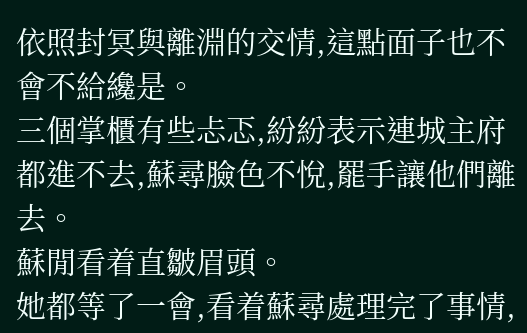依照封冥與離淵的交情,這點面子也不會不給纔是。
三個掌櫃有些忐忑,紛紛表示連城主府都進不去,蘇尋臉色不悅,罷手讓他們離去。
蘇閒看着直皺眉頭。
她都等了一會,看着蘇尋處理完了事情,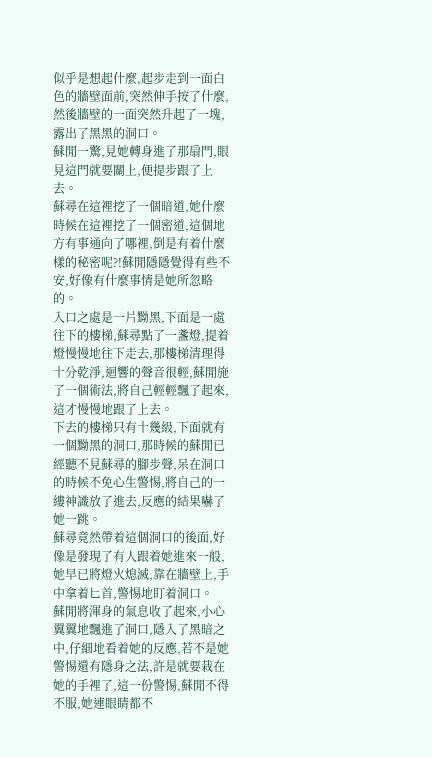似乎是想起什麼,起步走到一面白色的牆壁面前,突然伸手按了什麼,然後牆壁的一面突然升起了一塊,露出了黑黑的洞口。
蘇閒一驚,見她轉身進了那扇門,眼見這門就要關上,便提步跟了上去。
蘇尋在這裡挖了一個暗道,她什麼時候在這裡挖了一個密道,這個地方有事通向了哪裡,倒是有着什麼樣的秘密呢?!蘇閒隱隱覺得有些不安,好像有什麼事情是她所忽略的。
入口之處是一片黝黑,下面是一處往下的樓梯,蘇尋點了一盞燈,提着燈慢慢地往下走去,那樓梯清理得十分乾淨,迴響的聲音很輕,蘇閒施了一個術法,將自己輕輕飄了起來,這才慢慢地跟了上去。
下去的樓梯只有十幾級,下面就有一個黝黑的洞口,那時候的蘇閒已經聽不見蘇尋的腳步聲,呆在洞口的時候不免心生警惕,將自己的一縷神識放了進去,反應的結果嚇了她一跳。
蘇尋竟然帶着這個洞口的後面,好像是發現了有人跟着她進來一般,她早已將燈火熄滅,靠在牆壁上,手中拿着匕首,警惕地盯着洞口。
蘇閒將渾身的氣息收了起來,小心翼翼地飄進了洞口,隱入了黑暗之中,仔細地看着她的反應,若不是她警惕還有隱身之法,許是就要栽在她的手裡了,這一份警惕,蘇閒不得不服,她連眼睛都不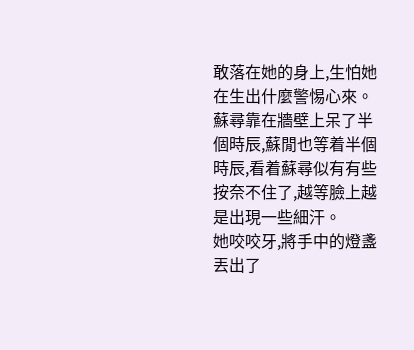敢落在她的身上,生怕她在生出什麼警惕心來。
蘇尋靠在牆壁上呆了半個時辰,蘇閒也等着半個時辰,看着蘇尋似有有些按奈不住了,越等臉上越是出現一些細汗。
她咬咬牙,將手中的燈盞丟出了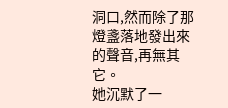洞口,然而除了那燈盞落地發出來的聲音,再無其它。
她沉默了一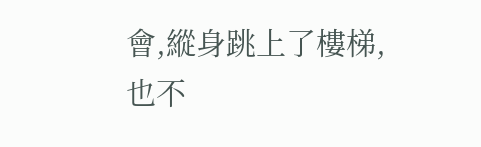會,縱身跳上了樓梯,也不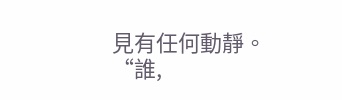見有任何動靜。
“誰,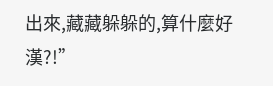出來,藏藏躲躲的,算什麼好漢?!”